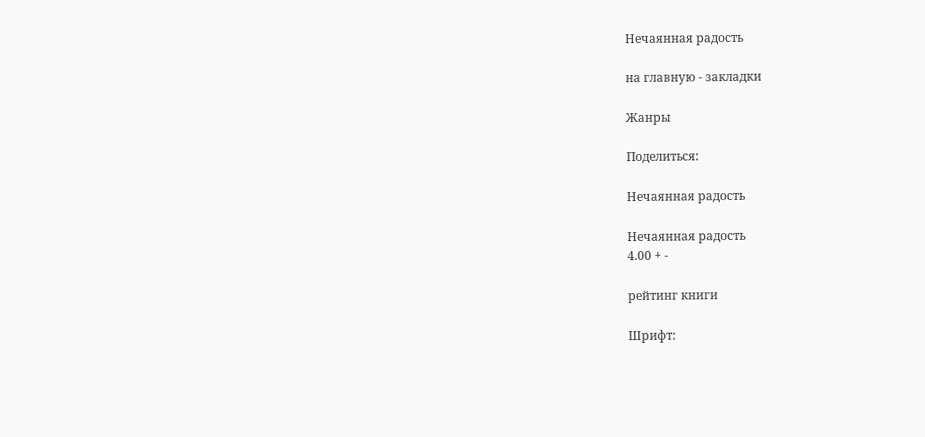Нечаянная радость

на главную - закладки

Жанры

Поделиться:

Нечаянная радость

Нечаянная радость
4.00 + -

рейтинг книги

Шрифт: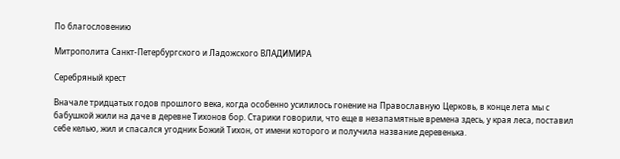По благословению

Митрополита Санкт-Петербургского и Ладожского ВЛАДИМИРА

Серебряный крест

Вначале тридцатых годов прошлого века, когда особенно усилилось гонение на Православную Церковь, в конце лета мы с бабушкой жили на даче в деревне Тихонов бор. Старики говорили, что еще в незапамятные времена здесь, у края леса, поставил себе келью, жил и спасался угодник Божий Тихон, от имени которого и получила название деревенька.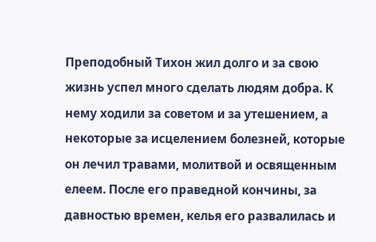Преподобный Тихон жил долго и за свою жизнь успел много сделать людям добра. К нему ходили за советом и за утешением, а некоторые за исцелением болезней, которые он лечил травами, молитвой и освященным елеем. После его праведной кончины, за давностью времен, келья его развалилась и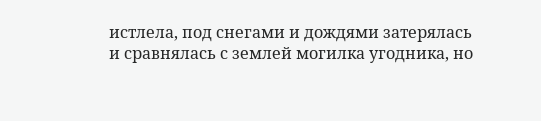истлела, под снегами и дождями затерялась и сравнялась с землей могилка угодника, но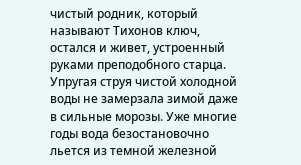чистый родник, который называют Тихонов ключ, остался и живет, устроенный руками преподобного старца. Упругая струя чистой холодной воды не замерзала зимой даже в сильные морозы. Уже многие годы вода безостановочно льется из темной железной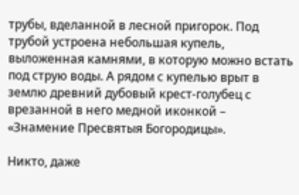трубы, вделанной в лесной пригорок. Под трубой устроена небольшая купель, выложенная камнями, в которую можно встать под струю воды. А рядом с купелью врыт в землю древний дубовый крест-голубец с врезанной в него медной иконкой – «Знамение Пресвятыя Богородицы».

Никто, даже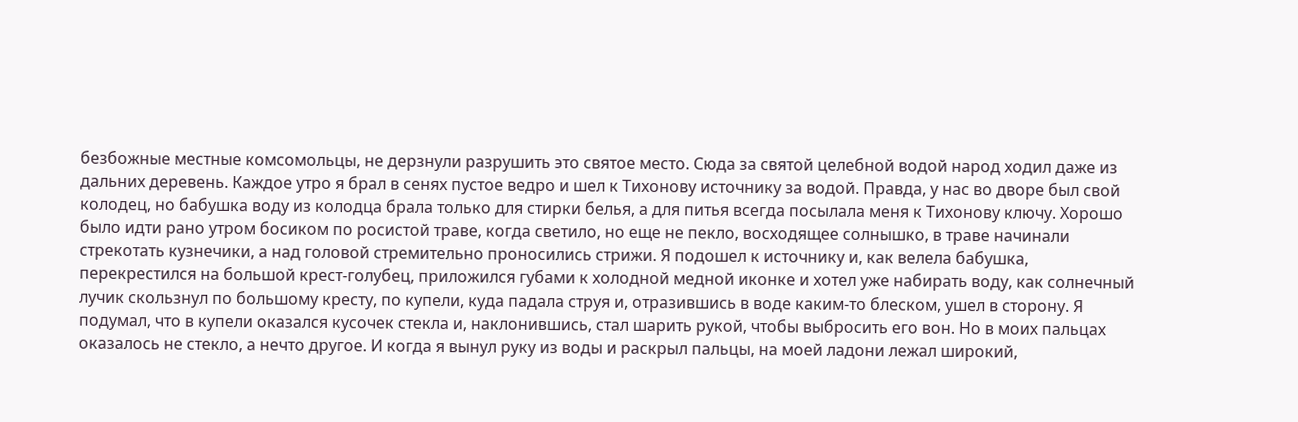безбожные местные комсомольцы, не дерзнули разрушить это святое место. Сюда за святой целебной водой народ ходил даже из дальних деревень. Каждое утро я брал в сенях пустое ведро и шел к Тихонову источнику за водой. Правда, у нас во дворе был свой колодец, но бабушка воду из колодца брала только для стирки белья, а для питья всегда посылала меня к Тихонову ключу. Хорошо было идти рано утром босиком по росистой траве, когда светило, но еще не пекло, восходящее солнышко, в траве начинали стрекотать кузнечики, а над головой стремительно проносились стрижи. Я подошел к источнику и, как велела бабушка, перекрестился на большой крест-голубец, приложился губами к холодной медной иконке и хотел уже набирать воду, как солнечный лучик скользнул по большому кресту, по купели, куда падала струя и, отразившись в воде каким-то блеском, ушел в сторону. Я подумал, что в купели оказался кусочек стекла и, наклонившись, стал шарить рукой, чтобы выбросить его вон. Но в моих пальцах оказалось не стекло, а нечто другое. И когда я вынул руку из воды и раскрыл пальцы, на моей ладони лежал широкий,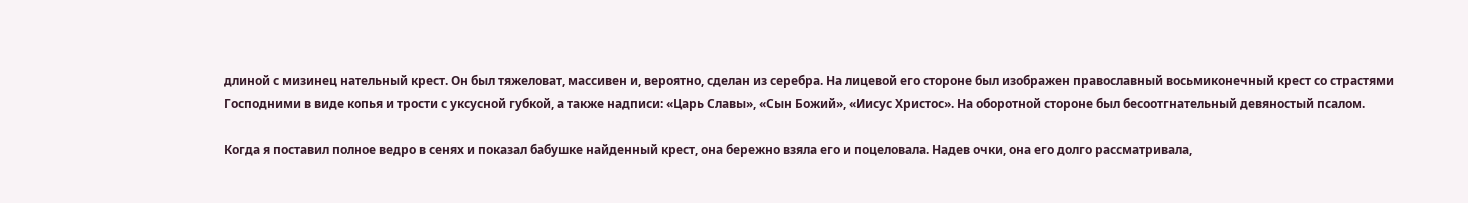длиной с мизинец нательный крест. Он был тяжеловат, массивен и, вероятно, сделан из серебра. На лицевой его стороне был изображен православный восьмиконечный крест со страстями Господними в виде копья и трости с уксусной губкой, а также надписи: «Царь Славы», «Сын Божий», «Иисус Христос». На оборотной стороне был бесоотгнательный девяностый псалом.

Когда я поставил полное ведро в сенях и показал бабушке найденный крест, она бережно взяла его и поцеловала. Надев очки, она его долго рассматривала,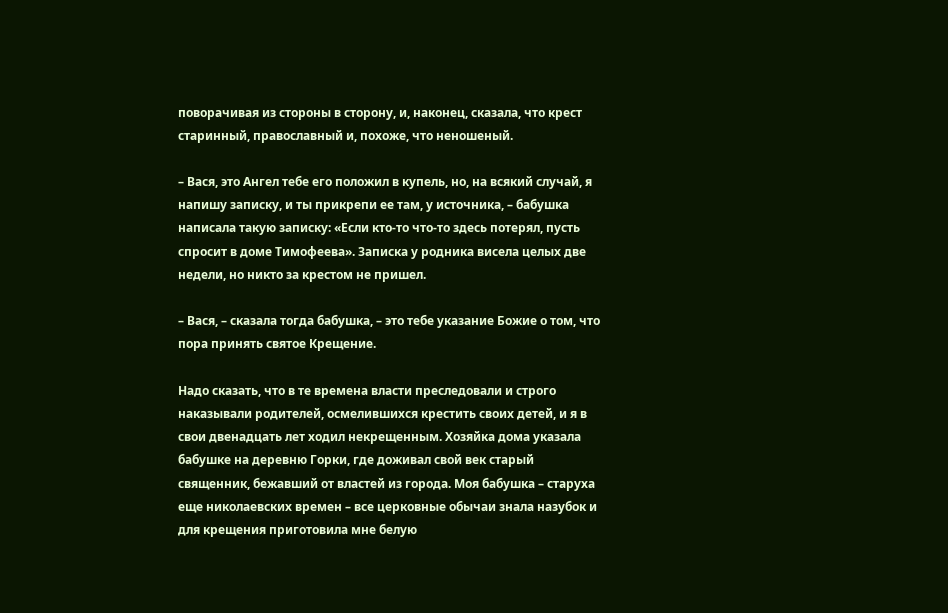поворачивая из стороны в сторону, и, наконец, сказала, что крест старинный, православный и, похоже, что неношеный.

– Вася, это Ангел тебе его положил в купель, но, на всякий случай, я напишу записку, и ты прикрепи ее там, у источника, – бабушка написала такую записку: «Если кто-то что-то здесь потерял, пусть спросит в доме Тимофеева». Записка у родника висела целых две недели, но никто за крестом не пришел.

– Вася, – сказала тогда бабушка, – это тебе указание Божие о том, что пора принять святое Крещение.

Надо сказать, что в те времена власти преследовали и строго наказывали родителей, осмелившихся крестить своих детей, и я в свои двенадцать лет ходил некрещенным. Хозяйка дома указала бабушке на деревню Горки, где доживал свой век старый священник, бежавший от властей из города. Моя бабушка – старуха еще николаевских времен – все церковные обычаи знала назубок и для крещения приготовила мне белую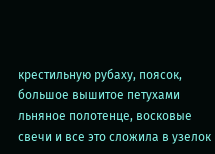крестильную рубаху, поясок, большое вышитое петухами льняное полотенце, восковые свечи и все это сложила в узелок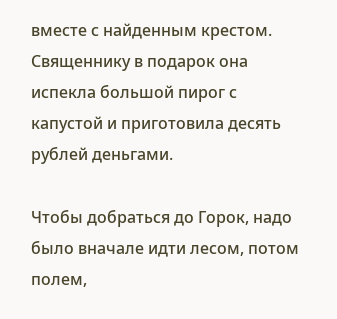вместе с найденным крестом. Священнику в подарок она испекла большой пирог с капустой и приготовила десять рублей деньгами.

Чтобы добраться до Горок, надо было вначале идти лесом, потом полем,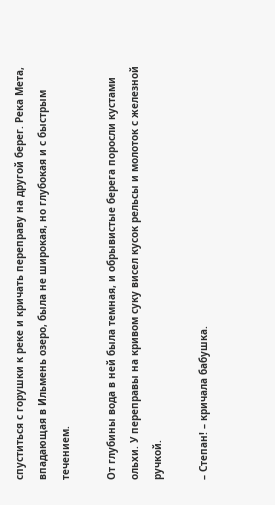спуститься с горушки к реке и кричать переправу на другой берег. Река Мета, впадающая в Ильмень озеро, была не широкая, но глубокая и с быстрым течением.

От глубины вода в ней была темная, и обрывистые берега поросли кустами ольхи. У переправы на кривом суку висел кусок рельсы и молоток с железной ручкой.

– Степан! – кричала бабушка.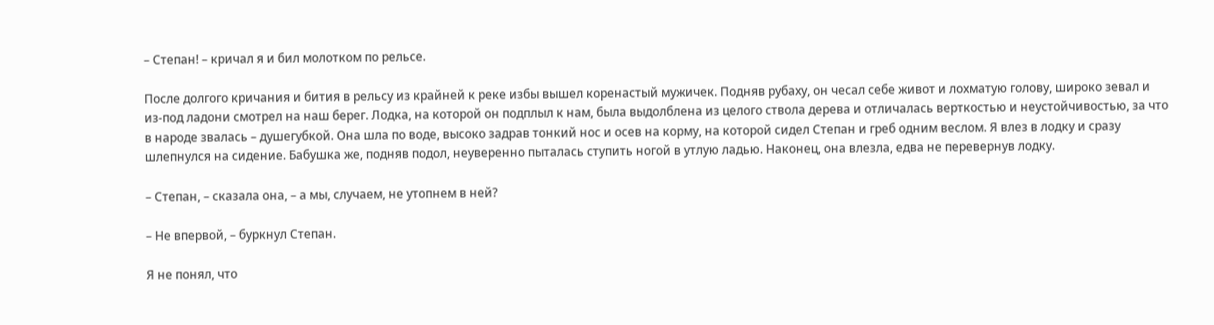– Степан! – кричал я и бил молотком по рельсе.

После долгого кричания и бития в рельсу из крайней к реке избы вышел коренастый мужичек. Подняв рубаху, он чесал себе живот и лохматую голову, широко зевал и из-под ладони смотрел на наш берег. Лодка, на которой он подплыл к нам, была выдолблена из целого ствола дерева и отличалась верткостью и неустойчивостью, за что в народе звалась – душегубкой. Она шла по воде, высоко задрав тонкий нос и осев на корму, на которой сидел Степан и греб одним веслом. Я влез в лодку и сразу шлепнулся на сидение. Бабушка же, подняв подол, неуверенно пыталась ступить ногой в утлую ладью. Наконец, она влезла, едва не перевернув лодку.

– Степан, – сказала она, – а мы, случаем, не утопнем в ней?

– Не впервой, – буркнул Степан.

Я не понял, что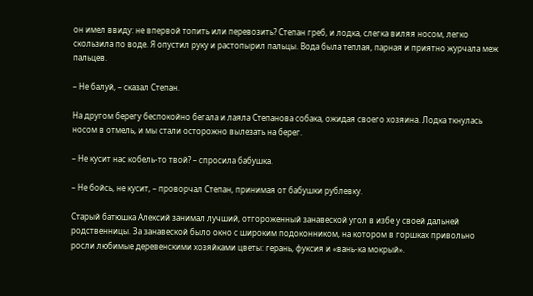он имел ввиду: не впервой топить или перевозить? Степан греб, и лодка, слегка виляя носом, легко скользила по воде. Я опустил руку и растопырил пальцы. Вода была теплая, парная и приятно журчала меж пальцев.

– Не балуй, – сказал Степан.

На другом берегу беспокойно бегала и лаяла Степанова собака, ожидая своего хозяина. Лодка ткнулась носом в отмель, и мы стали осторожно вылезать на берег.

– Не кусит нас кобель-то твой? – спросила бабушка.

– Не бойсь, не кусит, – проворчал Степан, принимая от бабушки рублевку.

Старый батюшка Алексий занимал лучший, отгороженный занавеской угол в избе у своей дальней родственницы. За занавеской было окно с широким подоконником, на котором в горшках привольно росли любимые деревенскими хозяйками цветы: герань, фуксия и «вань-ка мокрый».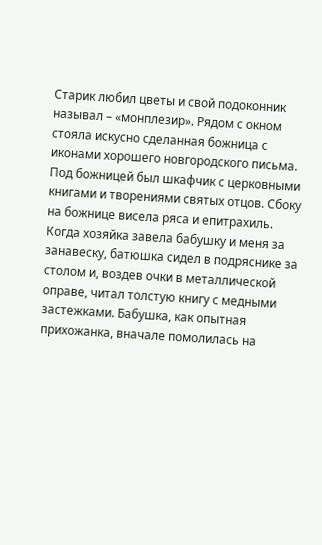Старик любил цветы и свой подоконник называл – «монплезир». Рядом с окном стояла искусно сделанная божница с иконами хорошего новгородского письма. Под божницей был шкафчик с церковными книгами и творениями святых отцов. Сбоку на божнице висела ряса и епитрахиль. Когда хозяйка завела бабушку и меня за занавеску, батюшка сидел в подряснике за столом и, воздев очки в металлической оправе, читал толстую книгу с медными застежками. Бабушка, как опытная прихожанка, вначале помолилась на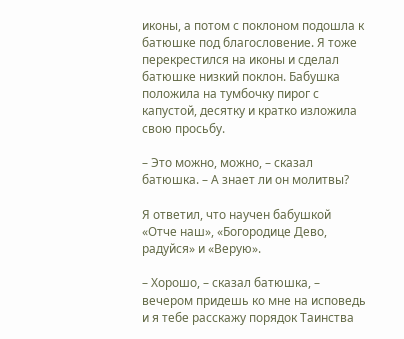иконы, а потом с поклоном подошла к батюшке под благословение. Я тоже перекрестился на иконы и сделал батюшке низкий поклон. Бабушка положила на тумбочку пирог с капустой, десятку и кратко изложила свою просьбу.

– Это можно, можно, – сказал батюшка. – А знает ли он молитвы?

Я ответил, что научен бабушкой «Отче наш», «Богородице Дево, радуйся» и «Верую».

– Хорошо, – сказал батюшка, – вечером придешь ко мне на исповедь и я тебе расскажу порядок Таинства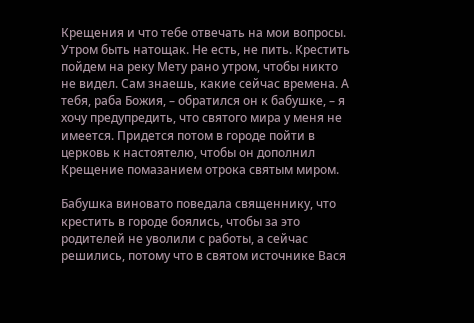Крещения и что тебе отвечать на мои вопросы. Утром быть натощак. Не есть, не пить. Крестить пойдем на реку Мету рано утром, чтобы никто не видел. Сам знаешь, какие сейчас времена. А тебя, раба Божия, – обратился он к бабушке, – я хочу предупредить, что святого мира у меня не имеется. Придется потом в городе пойти в церковь к настоятелю, чтобы он дополнил Крещение помазанием отрока святым миром.

Бабушка виновато поведала священнику, что крестить в городе боялись, чтобы за это родителей не уволили с работы, а сейчас решились, потому что в святом источнике Вася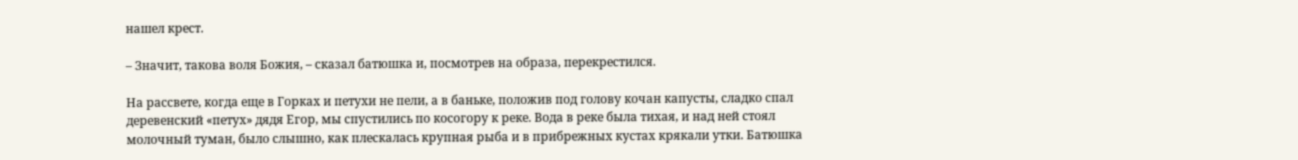нашел крест.

– Значит, такова воля Божия, – сказал батюшка и, посмотрев на образа, перекрестился.

На рассвете, когда еще в Горках и петухи не пели, а в баньке, положив под голову кочан капусты, сладко спал деревенский «петух» дядя Егор, мы спустились по косогору к реке. Вода в реке была тихая, и над ней стоял молочный туман, было слышно, как плескалась крупная рыба и в прибрежных кустах крякали утки. Батюшка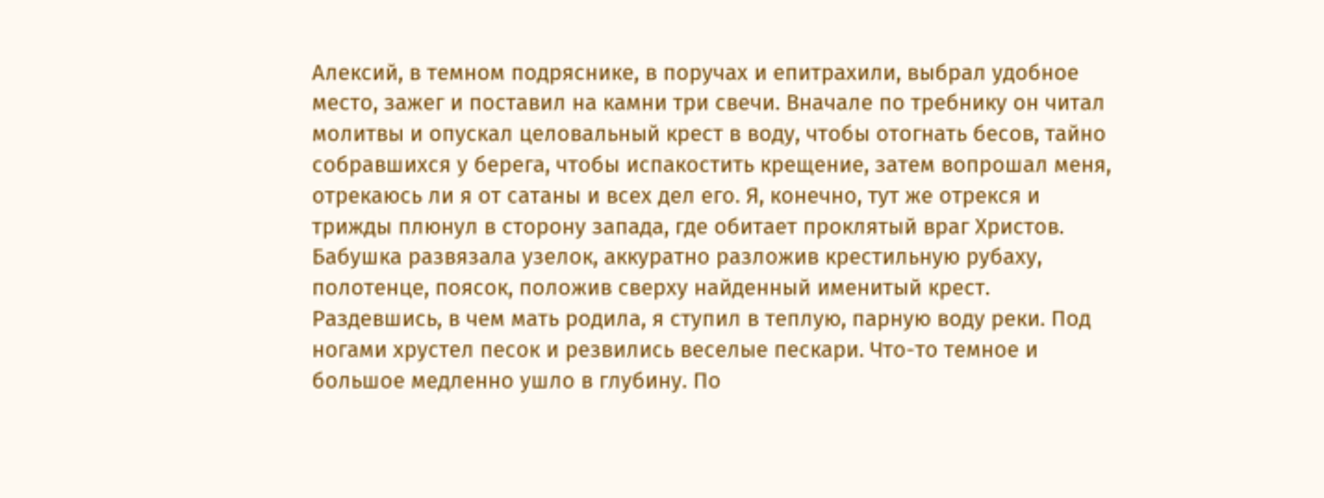Алексий, в темном подряснике, в поручах и епитрахили, выбрал удобное место, зажег и поставил на камни три свечи. Вначале по требнику он читал молитвы и опускал целовальный крест в воду, чтобы отогнать бесов, тайно собравшихся у берега, чтобы испакостить крещение, затем вопрошал меня, отрекаюсь ли я от сатаны и всех дел его. Я, конечно, тут же отрекся и трижды плюнул в сторону запада, где обитает проклятый враг Христов. Бабушка развязала узелок, аккуратно разложив крестильную рубаху, полотенце, поясок, положив сверху найденный именитый крест. Раздевшись, в чем мать родила, я ступил в теплую, парную воду реки. Под ногами хрустел песок и резвились веселые пескари. Что-то темное и большое медленно ушло в глубину. По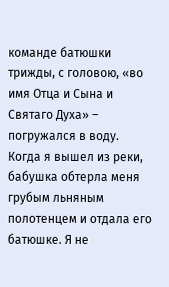команде батюшки трижды, с головою, «во имя Отца и Сына и Святаго Духа» – погружался в воду. Когда я вышел из реки, бабушка обтерла меня грубым льняным полотенцем и отдала его батюшке. Я не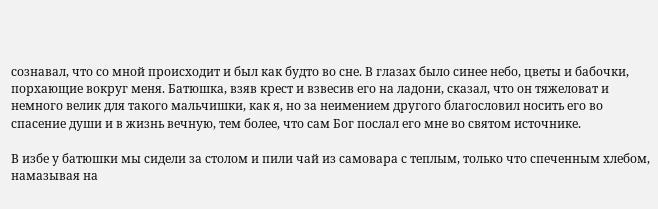сознавал, что со мной происходит и был как будто во сне. В глазах было синее небо, цветы и бабочки, порхающие вокруг меня. Батюшка, взяв крест и взвесив его на ладони, сказал, что он тяжеловат и немного велик для такого мальчишки, как я, но за неимением другого благословил носить его во спасение души и в жизнь вечную, тем более, что сам Бог послал его мне во святом источнике.

В избе у батюшки мы сидели за столом и пили чай из самовара с теплым, только что спеченным хлебом, намазывая на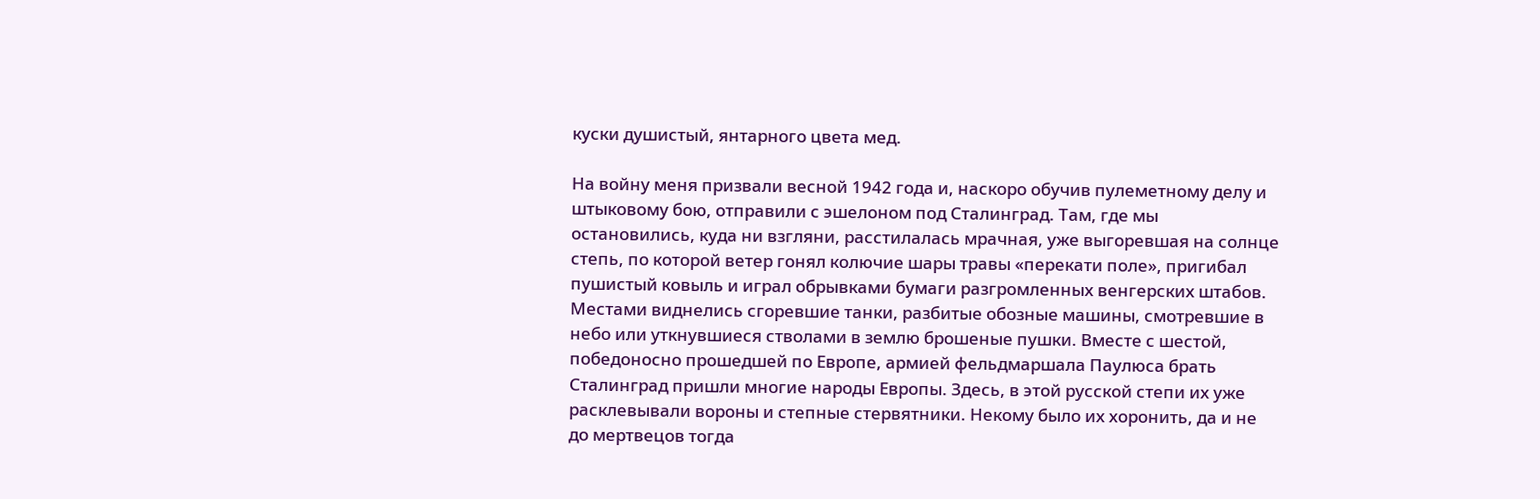куски душистый, янтарного цвета мед.

На войну меня призвали весной 1942 года и, наскоро обучив пулеметному делу и штыковому бою, отправили с эшелоном под Сталинград. Там, где мы остановились, куда ни взгляни, расстилалась мрачная, уже выгоревшая на солнце степь, по которой ветер гонял колючие шары травы «перекати поле», пригибал пушистый ковыль и играл обрывками бумаги разгромленных венгерских штабов. Местами виднелись сгоревшие танки, разбитые обозные машины, смотревшие в небо или уткнувшиеся стволами в землю брошеные пушки. Вместе с шестой, победоносно прошедшей по Европе, армией фельдмаршала Паулюса брать Сталинград пришли многие народы Европы. Здесь, в этой русской степи их уже расклевывали вороны и степные стервятники. Некому было их хоронить, да и не до мертвецов тогда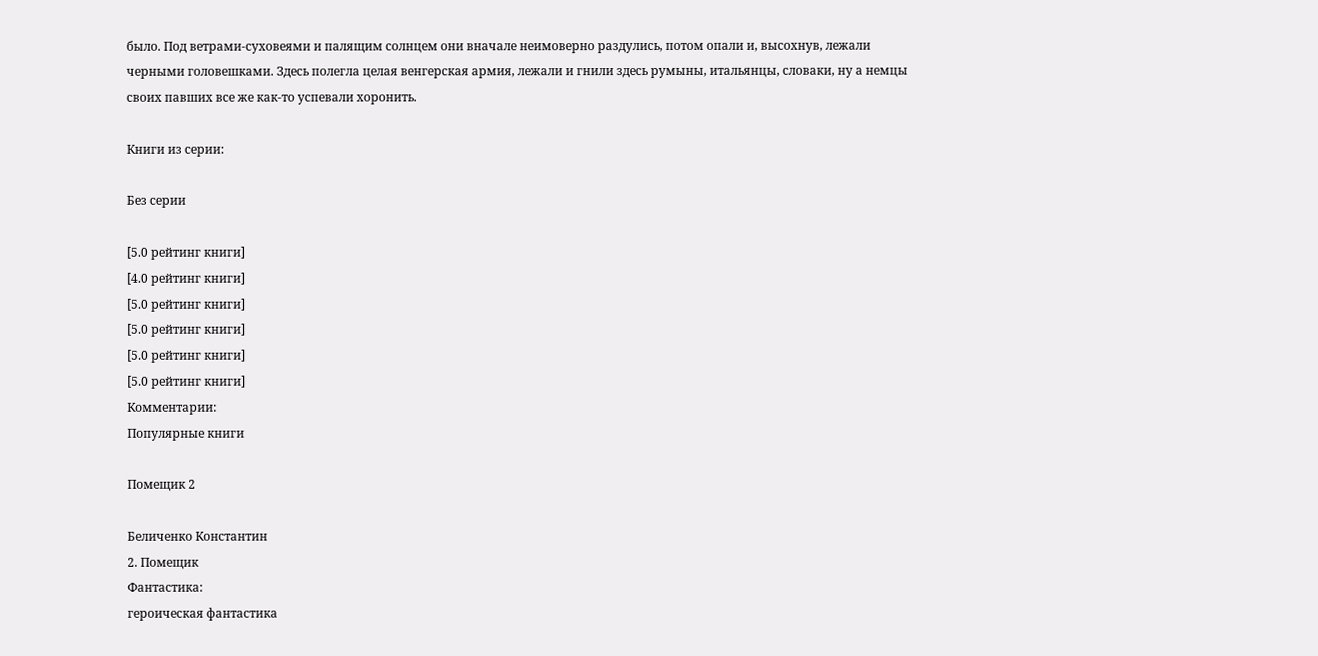было. Под ветрами-суховеями и палящим солнцем они вначале неимоверно раздулись, потом опали и, высохнув, лежали черными головешками. Здесь полегла целая венгерская армия, лежали и гнили здесь румыны, итальянцы, словаки, ну а немцы своих павших все же как-то успевали хоронить.

Книги из серии:

Без серии

[5.0 рейтинг книги]
[4.0 рейтинг книги]
[5.0 рейтинг книги]
[5.0 рейтинг книги]
[5.0 рейтинг книги]
[5.0 рейтинг книги]
Комментарии:
Популярные книги

Помещик 2

Беличенко Константин
2. Помещик
Фантастика:
героическая фантастика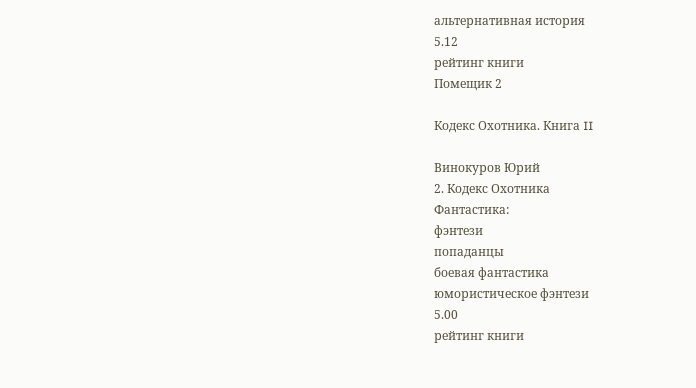альтернативная история
5.12
рейтинг книги
Помещик 2

Кодекс Охотника. Книга II

Винокуров Юрий
2. Кодекс Охотника
Фантастика:
фэнтези
попаданцы
боевая фантастика
юмористическое фэнтези
5.00
рейтинг книги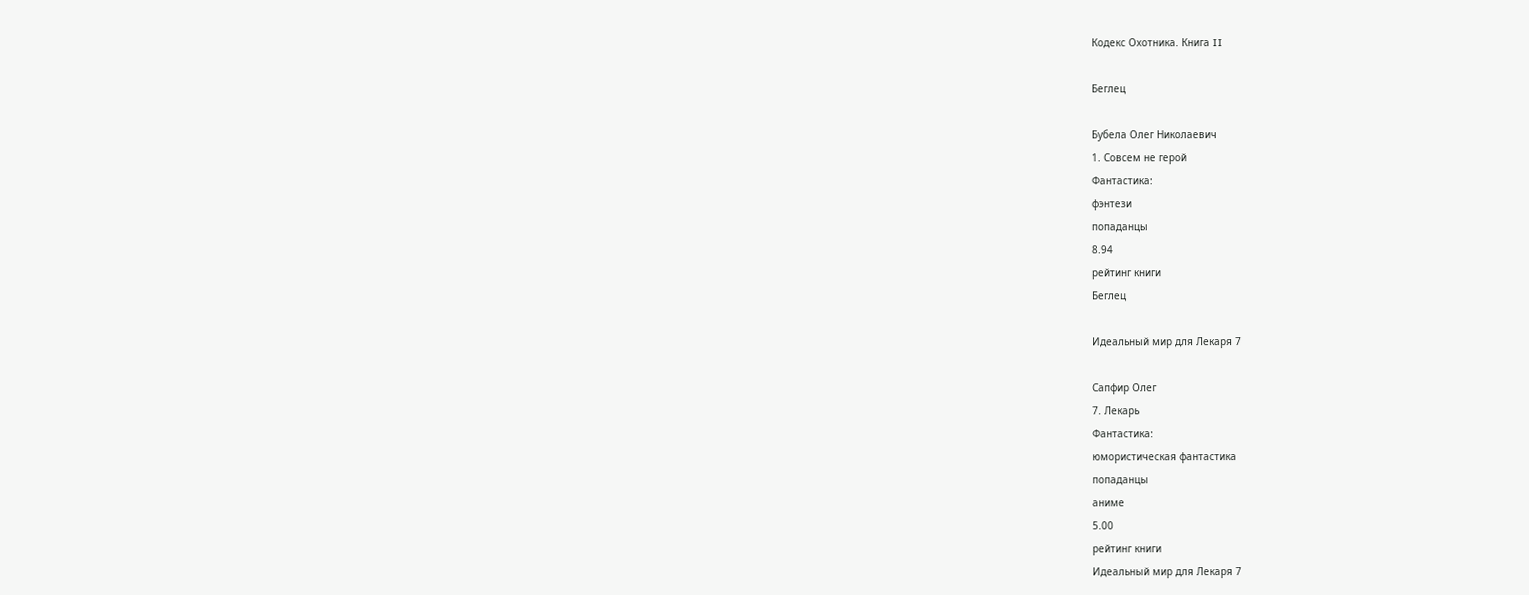Кодекс Охотника. Книга II

Беглец

Бубела Олег Николаевич
1. Совсем не герой
Фантастика:
фэнтези
попаданцы
8.94
рейтинг книги
Беглец

Идеальный мир для Лекаря 7

Сапфир Олег
7. Лекарь
Фантастика:
юмористическая фантастика
попаданцы
аниме
5.00
рейтинг книги
Идеальный мир для Лекаря 7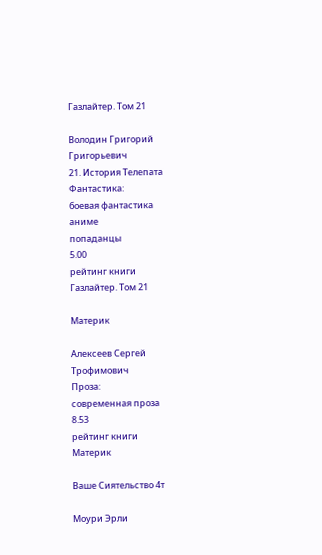Газлайтер. Том 21

Володин Григорий Григорьевич
21. История Телепата
Фантастика:
боевая фантастика
аниме
попаданцы
5.00
рейтинг книги
Газлайтер. Том 21

Материк

Алексеев Сергей Трофимович
Проза:
современная проза
8.53
рейтинг книги
Материк

Ваше Сиятельство 4т

Моури Эрли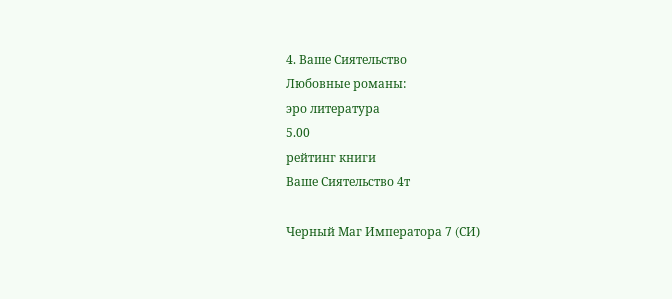4. Ваше Сиятельство
Любовные романы:
эро литература
5.00
рейтинг книги
Ваше Сиятельство 4т

Черный Маг Императора 7 (CИ)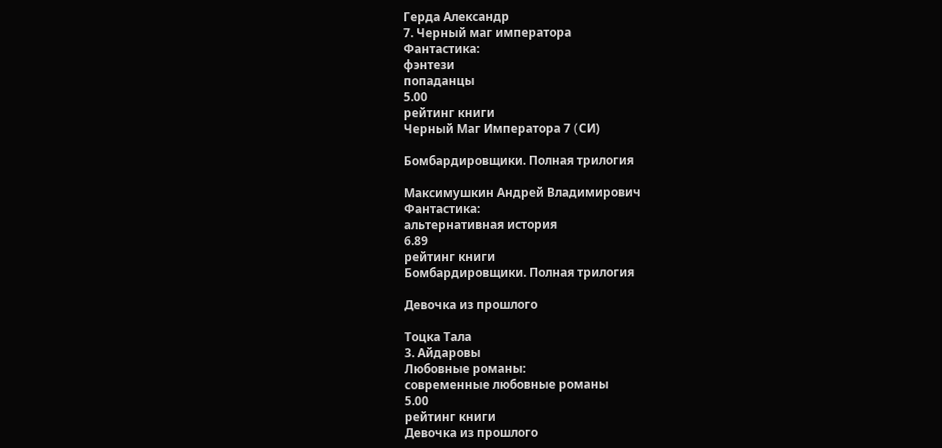Герда Александр
7. Черный маг императора
Фантастика:
фэнтези
попаданцы
5.00
рейтинг книги
Черный Маг Императора 7 (CИ)

Бомбардировщики. Полная трилогия

Максимушкин Андрей Владимирович
Фантастика:
альтернативная история
6.89
рейтинг книги
Бомбардировщики. Полная трилогия

Девочка из прошлого

Тоцка Тала
3. Айдаровы
Любовные романы:
современные любовные романы
5.00
рейтинг книги
Девочка из прошлого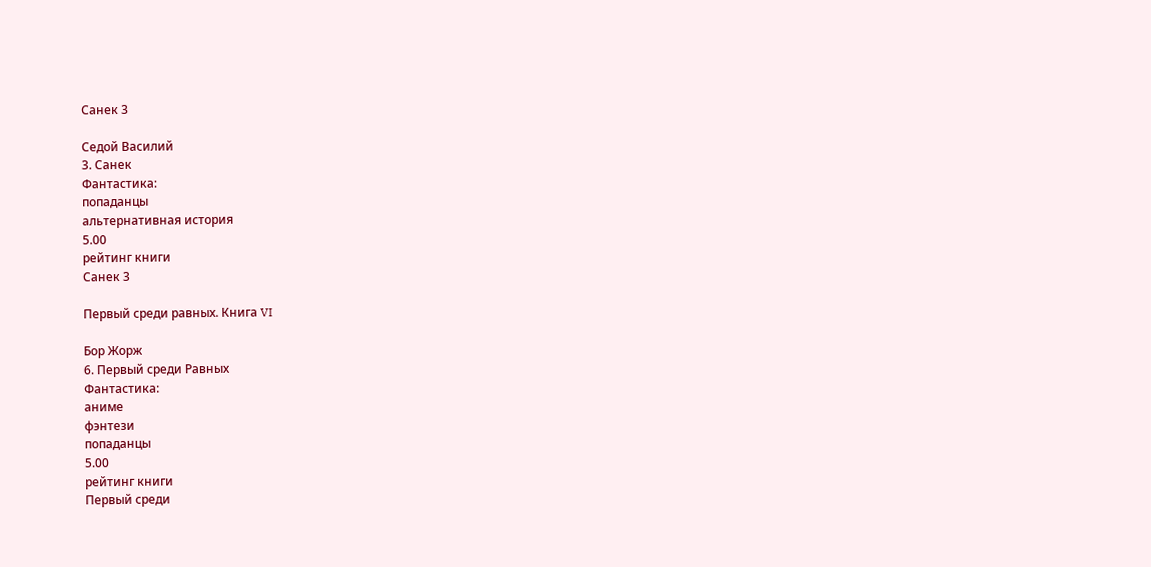Санек 3

Седой Василий
3. Санек
Фантастика:
попаданцы
альтернативная история
5.00
рейтинг книги
Санек 3

Первый среди равных. Книга VI

Бор Жорж
6. Первый среди Равных
Фантастика:
аниме
фэнтези
попаданцы
5.00
рейтинг книги
Первый среди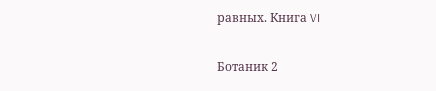равных. Книга VI

Ботаник 2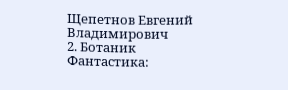Щепетнов Евгений Владимирович
2. Ботаник
Фантастика: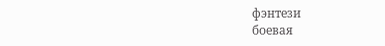фэнтези
боевая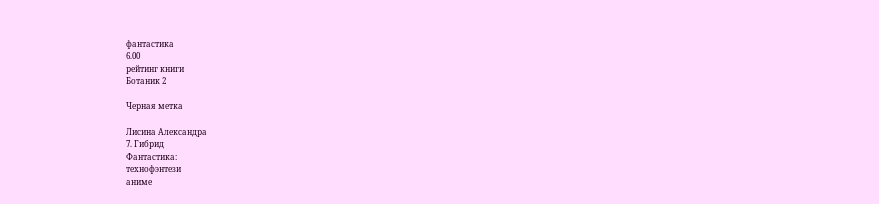фантастика
6.00
рейтинг книги
Ботаник 2

Черная метка

Лисина Александра
7. Гибрид
Фантастика:
технофэнтези
аниме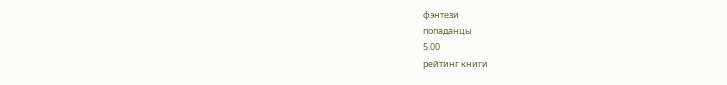фэнтези
попаданцы
5.00
рейтинг книги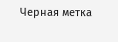Черная метка